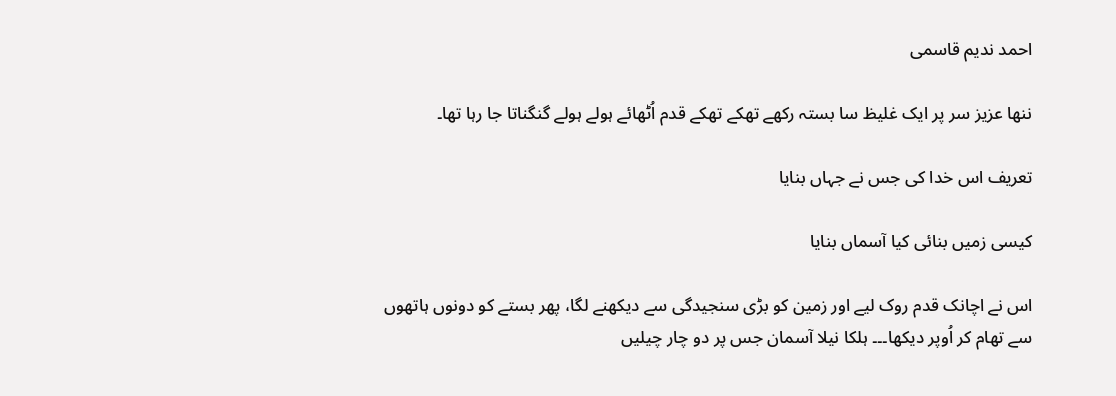احمد ندیم قاسمی

ننھا عزیز سر پر ایک غلیظ سا بستہ رکھے تھکے تھکے قدم اُٹھائے ہولے ہولے گنگناتا جا رہا تھا۔

تعریف اس خدا کی جس نے جہاں بنایا

کیسی زمیں بنائی کیا آسماں بنایا

اس نے اچانک قدم روک لیے اور زمین کو بڑی سنجیدگی سے دیکھنے لگا، پھر بستے کو دونوں ہاتھوں سے تھام کر اُوپر دیکھا۔۔۔ ہلکا نیلا آسمان جس پر دو چار چیلیں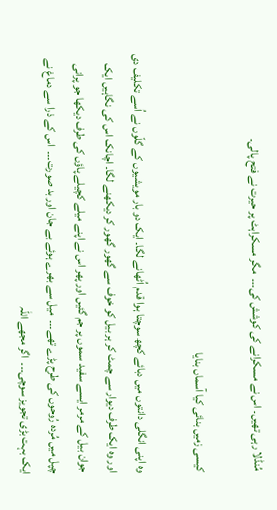مُنڈلا رہی تھیں۔ اس نے مسکرانے کی کوشش کی۔۔۔  مگر مسکراہٹ پر حیرت نے فتح پالی۔

کیسی زمیں بنائی کیا آسماں بنایا

وہ اپنی انگلی دانتوں میں دبائے کچھ سوچتا ہوا قدم اُٹھانے لگا۔ ایک دو بار مویشیوں کے گلّوں نے اُسے تکلیف دی اور وہ ایک طرف دیوار سے چمٹ کر ہر بیل کو خوف سے گھور گھور کر دیکھنے لگا۔ اچانک اس کی نگاہیں ایک جوان بیل کے مرمر ایسے سفید سموں پر جم گئیں اور پھر اس نے اپنے میلے کچیلے پاؤں کی طرف دیکھا جو پرانی چپل میں مُردہ رُوحوں کی طرح پڑے تھے۔۔۔  میل سے بھرے ہوئے بے جان اور بد صورت۔۔۔  اس کے ذرا سے دماغ نے ایک بہت بڑی تجویز سوچی۔۔۔  اگر مجھے اللہ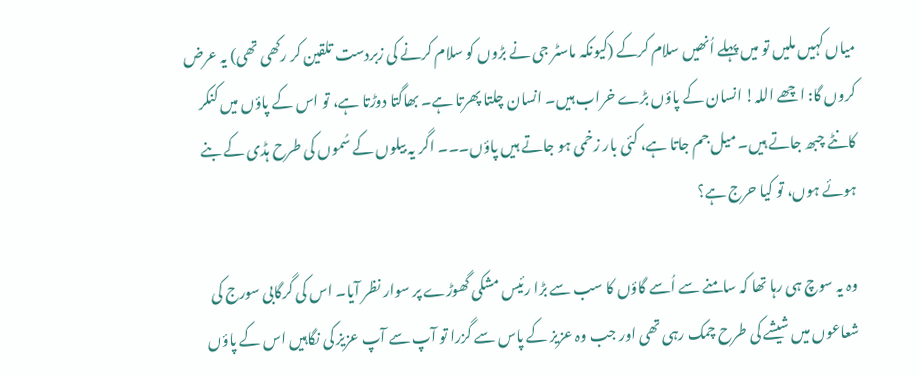میاں کہیں ملیں تو میں پہلے اُنھیں سلام کرکے (کیونکہ ماسٹر جی نے بڑوں کو سلام کرنے کی زبردست تلقین کر رکھی تھی) یہ عرض کروں گا: اچھے اللہ! انسان کے پاؤں بڑے خراب ہیں۔ انسان چلتا پھرتا ہے۔ بھاگتا دوڑتا ہے، تو اس کے پاؤں میں کنکر کانٹے چبھ جاتے ہیں۔ میل جم جاتا ہے، کئی بار زخمی ہو جاتے ہیں پاؤں۔۔۔ اگر یہ بیلوں کے سُموں کی طرح ہڈی کے بنے ہوئے ہوں، تو کیا حرج ہے؟

وہ یہ سوچ ہی رہا تھا کہ سامنے سے اُسے گاؤں کا سب سے بڑا رئیس مشکی گھوڑے پر سوار نظر آیا۔ اس کی گرگابی سورج کی شعاعوں میں شیشے کی طرح چمک رہی تھی اور جب وہ عزیز کے پاس سے گزرا تو آپ سے آپ عزیز کی نگاہیں اس کے پاؤں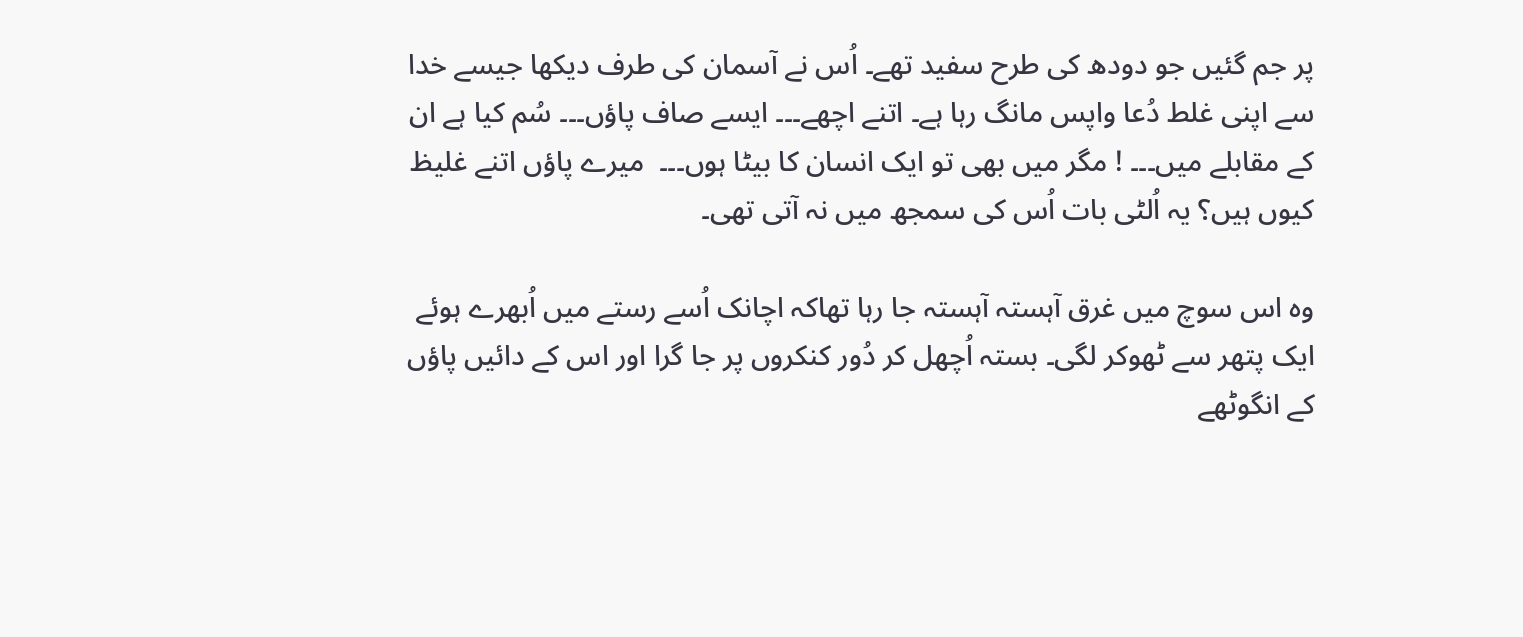پر جم گئیں جو دودھ کی طرح سفید تھے۔ اُس نے آسمان کی طرف دیکھا جیسے خدا سے اپنی غلط دُعا واپس مانگ رہا ہے۔ اتنے اچھے۔۔۔ ایسے صاف پاؤں۔۔۔ سُم کیا ہے ان کے مقابلے میں۔۔۔ ! مگر میں بھی تو ایک انسان کا بیٹا ہوں۔۔۔  میرے پاؤں اتنے غلیظ کیوں ہیں؟ یہ اُلٹی بات اُس کی سمجھ میں نہ آتی تھی۔

وہ اس سوچ میں غرق آہستہ آہستہ جا رہا تھاکہ اچانک اُسے رستے میں اُبھرے ہوئے ایک پتھر سے ٹھوکر لگی۔ بستہ اُچھل کر دُور کنکروں پر جا گرا اور اس کے دائیں پاؤں کے انگوٹھے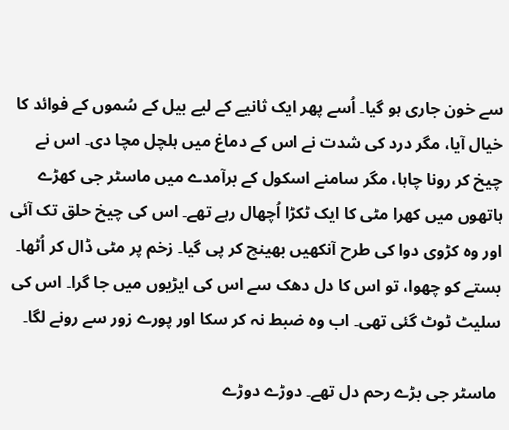سے خون جاری ہو گیا۔ اُسے پھر ایک ثانیے کے لیے بیل کے سُموں کے فوائد کا خیال آیا، مگر درد کی شدت نے اس کے دماغ میں ہلچل مچا دی۔ اس نے چیخ کر رونا چاہا، مگر سامنے اسکول کے برآمدے میں ماسٹر جی کھڑے ہاتھوں میں کھرا مٹی کا ایک ٹکڑا اُچھال رہے تھے۔ اس کی چیخ حلق تک آئی اور وہ کڑوی دوا کی طرح آنکھیں بھینچ کر پی گیا۔ زخم پر مٹی ڈال کر اُٹھا۔ بستے کو چھوا، تو اس کا دل دھک سے اس کی ایڑیوں میں جا گرا۔ اس کی سلیٹ ٹوٹ گئی تھی۔ اب وہ ضبط نہ کر سکا اور پورے زور سے رونے لگا۔

 ماسٹر جی بڑے رحم دل تھے۔ دوڑے دوڑے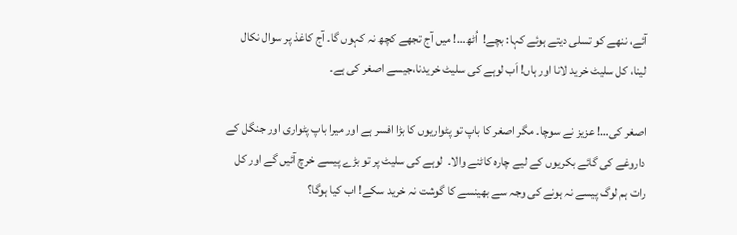آئے، ننھے کو تسلی دیتے ہوئے کہا: بچے!  اُٹھ…! میں آج تجھے کچھ نہ کہوں گا۔ آج کاغذ پر سوال نکال لینا، کل سلیٹ خرید لانا اور ہاں! اَب لوہے کی سلیٹ خریدنا،جیسے اصغر کی ہے۔

اصغر کی…! عزیز نے سوچا۔ مگر اصغر کا باپ تو پٹواریوں کا بڑا افسر ہے اور میرا باپ پٹواری اور جنگل کے داروغے کی گائے بکریوں کے لیے چارہ کاٹنے والا۔  لوہے کی سلیٹ پر تو بڑے پیسے خرچ آئیں گے اور کل رات ہم لوگ پیسے نہ ہونے کی وجہ سے بھینسے کا گوشت نہ خرید سکے! اب کیا ہوگا؟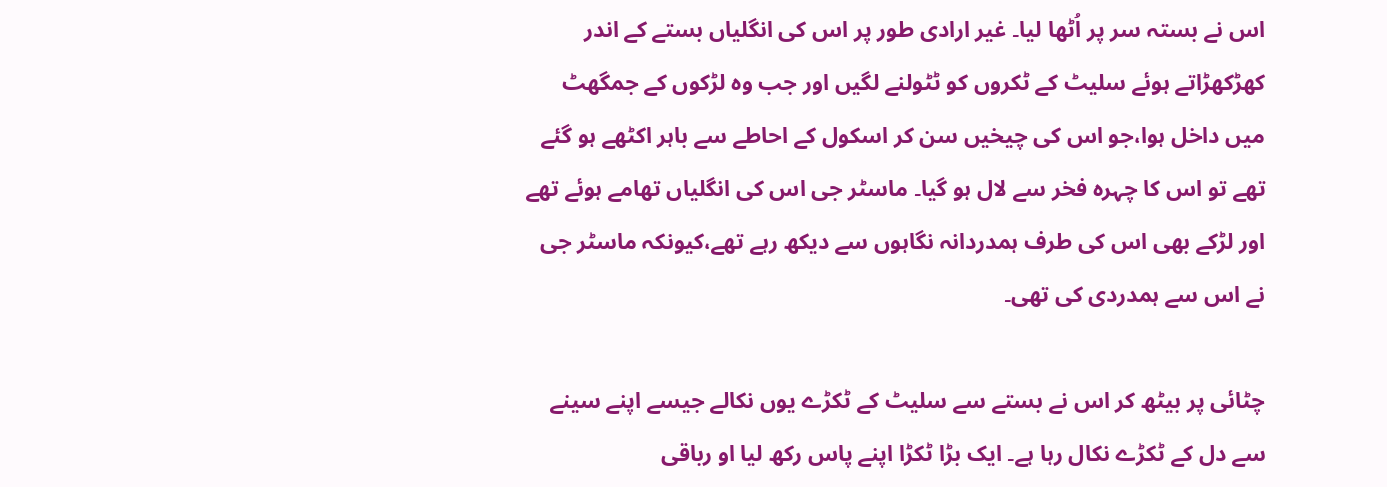اس نے بستہ سر پر اُٹھا لیا۔ غیر ارادی طور پر اس کی انگلیاں بستے کے اندر کھڑکھڑاتے ہوئے سلیٹ کے ٹکروں کو ٹٹولنے لگیں اور جب وہ لڑکوں کے جمگھٹ میں داخل ہوا،جو اس کی چیخیں سن کر اسکول کے احاطے سے باہر اکٹھے ہو گئے تھے تو اس کا چہرہ فخر سے لال ہو گیا۔ ماسٹر جی اس کی انگلیاں تھامے ہوئے تھے اور لڑکے بھی اس کی طرف ہمدردانہ نگاہوں سے دیکھ رہے تھے،کیونکہ ماسٹر جی نے اس سے ہمدردی کی تھی۔

چٹائی پر بیٹھ کر اس نے بستے سے سلیٹ کے ٹکڑے یوں نکالے جیسے اپنے سینے سے دل کے ٹکڑے نکال رہا ہے۔ ایک بڑا ٹکڑا اپنے پاس رکھ لیا او رباقی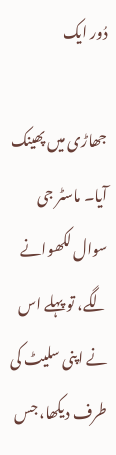دُور ایک

جھاڑی میں پھینک آیا۔ ماسٹر جی سوال لکھوانے لگے، تو پہلے اس نے اپنی سلیٹ کی طرف دیکھا، جس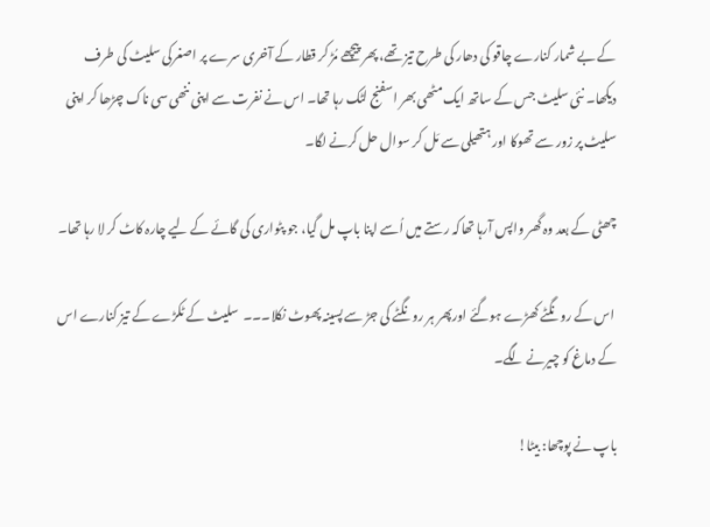کے بے شمار کنارے چاقو کی دھار کی طرح تیز تھے، پھر پیچھے مُڑ کر قطار کے آخری سرے پر اصغرکی سلیٹ کی طرف دیکھا۔ نئی سلیٹ جس کے ساتھ ایک مٹھی بھر اسفنج لٹک رہا تھا۔ اس نے نفرت سے اپنی ننھی سی ناک چڑھا کر اپنی سلیٹ پر زور سے تھوکا اور ہتھیلی سے مَل کر سوال حل کرنے لگا۔

چھٹی کے بعد وہ گھر واپس آرہا تھاکہ رستے میں اُسے اپنا باپ مل گیا، جو پٹواری کی گائے کے لیے چارہ کاٹ کر لا رہا تھا۔

 اس کے رونگٹے کھڑے ہوگئے اورپھر ہر رونگٹے کی جڑ سے پسینہ پھوٹ نکلا۔۔۔  سلیٹ کے ٹکڑے کے تیز کنارے اس کے دماغ کو چیرنے لگے۔

باپ نے پوچھا: بیٹا!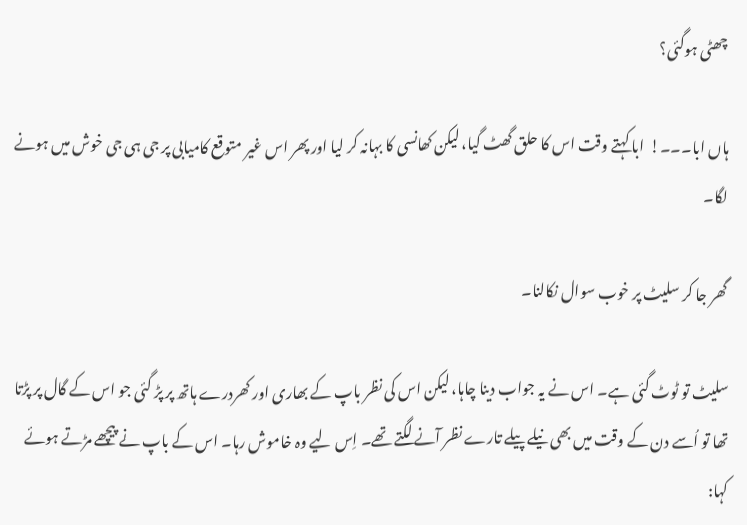چھٹی ہوگئی؟

ہاں ابا۔۔۔!  ابا کہتے وقت اس کا حلق گھٹ گیا، لیکن کھانسی کا بہانہ کر لیا اور پھر اس غیر متوقع کامیابی پر جی ہی جی خوش میں ہونے لگا۔

گھر جا کر سلیٹ پر خوب سوال نکالنا۔

سلیٹ تو ٹوٹ گئی ہے۔ اس نے یہ جواب دینا چاہا، لیکن اس کی نظر باپ کے بھاری اور کھردرے ہاتھ پر پڑ گئی جو اس کے گال پر پڑتا تھا تو اُسے دن کے وقت میں بھی نیلے پیلے تارے نظر آنے لگتے تھے۔ اِس لیے وہ خاموش رہا۔ اس کے باپ نے پیچھے مڑتے ہوئے کہا: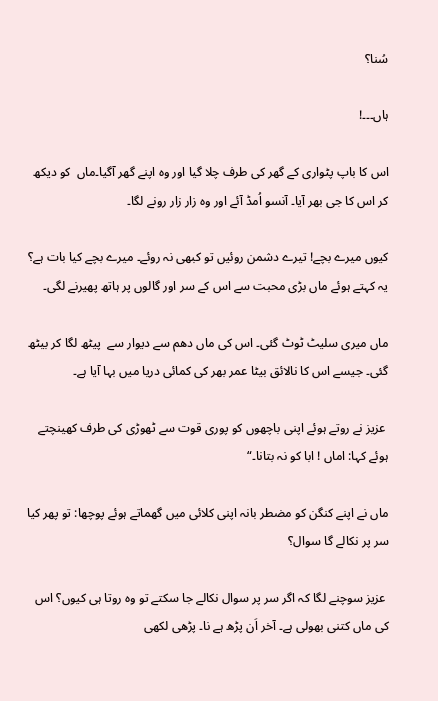سُنا؟

ہاں۔۔۔!

اس کا باپ پٹواری کے گھر کی طرف چلا گیا اور وہ اپنے گھر آگیا۔ماں  کو دیکھ کر اس کا جی بھر آیا۔ آنسو اُمڈ آئے اور وہ زار زار رونے لگا۔

کیوں میرے بچے! تیرے دشمن روئیں تو کبھی نہ روئے۔ میرے بچے کیا بات ہے؟ یہ کہتے ہوئے ماں بڑی محبت سے اس کے سر اور گالوں پر ہاتھ پھیرنے لگی۔

ماں میری سلیٹ ٹوٹ گئی۔ اس کی ماں دھم سے دیوار سے  پیٹھ لگا کر بیٹھ گئی۔ جیسے اس کا نالائق بیٹا عمر بھر کی کمائی دریا میں بہا آیا ہے۔

 عزیز نے روتے ہوئے اپنی باچھوں کو پوری قوت سے ٹھوڑی کی طرف کھینچتے ہوئے کہا: اماں ! ابا کو نہ بتانا۔“

ماں نے اپنے کنگن کو مضطر بانہ اپنی کلائی میں گھماتے ہوئے پوچھا: تو پھر کیا سر پر نکالے گا سوال؟

 عزیز سوچنے لگا کہ اگر سر پر سوال نکالے جا سکتے تو وہ روتا ہی کیوں؟ اس کی ماں کتنی بھولی ہے۔ آخر اَن پڑھ ہے نا۔ پڑھی لکھی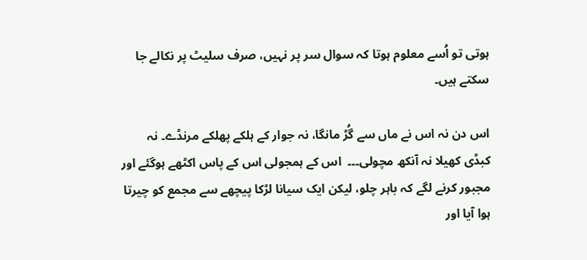ہوتی تو اُسے معلوم ہوتا کہ سوال سر پر نہیں، صرف سلیٹ پر نکالے جا سکتے ہیں۔

اس دن نہ اس نے ماں سے گُڑ مانگا، نہ جوار کے ہلکے پھلکے مرنڈے۔ نہ کبڈی کھیلا نہ آنکھ مچولی۔۔۔  اس کے ہمجولی اس کے پاس اکٹھے ہوگئے اور مجبور کرنے لگے کہ باہر چلو، لیکن ایک سیانا لڑکا پیچھے سے مجمع کو چیرتا ہوا آیا اور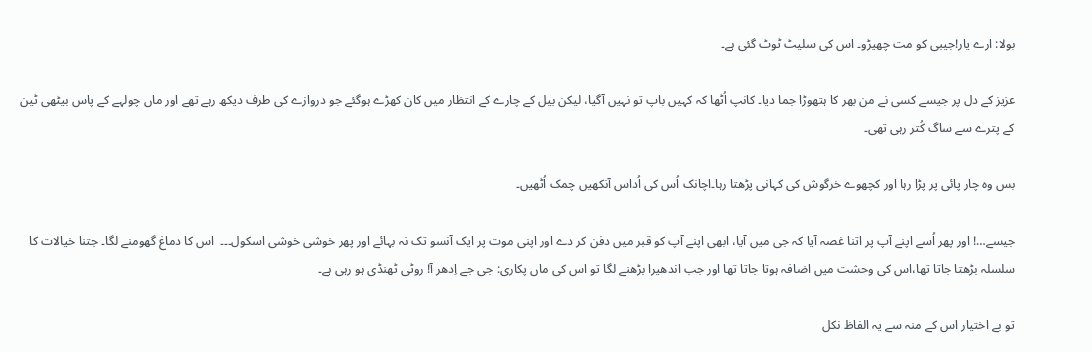بولا: ارے یار!جیبی کو مت چھیڑو۔ اس کی سلیٹ ٹوٹ گئی ہے۔

عزیز کے دل پر جیسے کسی نے من بھر کا ہتھوڑا جما دیا۔ کانپ اُٹھا کہ کہیں باپ تو نہیں آگیا، لیکن بیل کے چارے کے انتظار میں کان کھڑے ہوگئے جو دروازے کی طرف دیکھ رہے تھے اور ماں چولہے کے پاس بیٹھی ٹین کے پترے سے ساگ کُتر رہی تھی۔

بس وہ چار پائی پر پڑا رہا اور کچھوے خرگوش کی کہانی پڑھتا رہا۔اچانک اُس کی اُداس آنکھیں چمک اُٹھیں۔

جیسے…! اور پھر اُسے اپنے آپ پر اتنا غصہ آیا کہ جی میں آیا، ابھی اپنے آپ کو قبر میں دفن کر دے اور اپنی موت پر ایک آنسو تک نہ بہائے اور پھر خوشی خوشی اسکول۔۔۔  اس کا دماغ گھومنے لگا۔ جتنا خیالات کا سلسلہ بڑھتا جاتا تھا،اس کی وحشت میں اضافہ ہوتا جاتا تھا اور جب اندھیرا بڑھنے لگا تو اس کی ماں پکاری: جی جے اِدھر آ! روٹی ٹھنڈی ہو رہی ہے۔

تو بے اختیار اس کے منہ سے یہ الفاظ نکل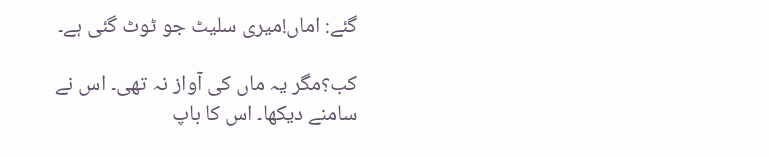گئے: اماں!میری سلیٹ جو ٹوٹ گئی ہے۔

کب؟مگر یہ ماں کی آواز نہ تھی۔ اس نے سامنے دیکھا۔ اس کا باپ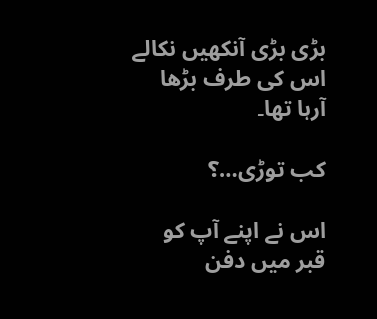بڑی بڑی آنکھیں نکالے اس کی طرف بڑھا آرہا تھا۔

کب توڑی…؟

اس نے اپنے آپ کو قبر میں دفن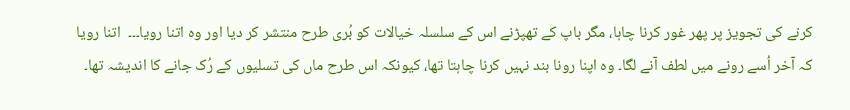کرنے کی تجویز پر پھر غور کرنا چاہا، مگر باپ کے تھپڑنے اس کے سلسلہ خیالات کو بُری طرح منتشر کر دیا اور وہ اتنا رویا۔۔۔  اتنا رویا کہ آخر اُسے رونے میں لطف آنے لگا۔ وہ اپنا رونا بند نہیں کرنا چاہتا تھا، کیونکہ اس طرح ماں کی تسلیوں کے رُک جانے کا اندیشہ تھا۔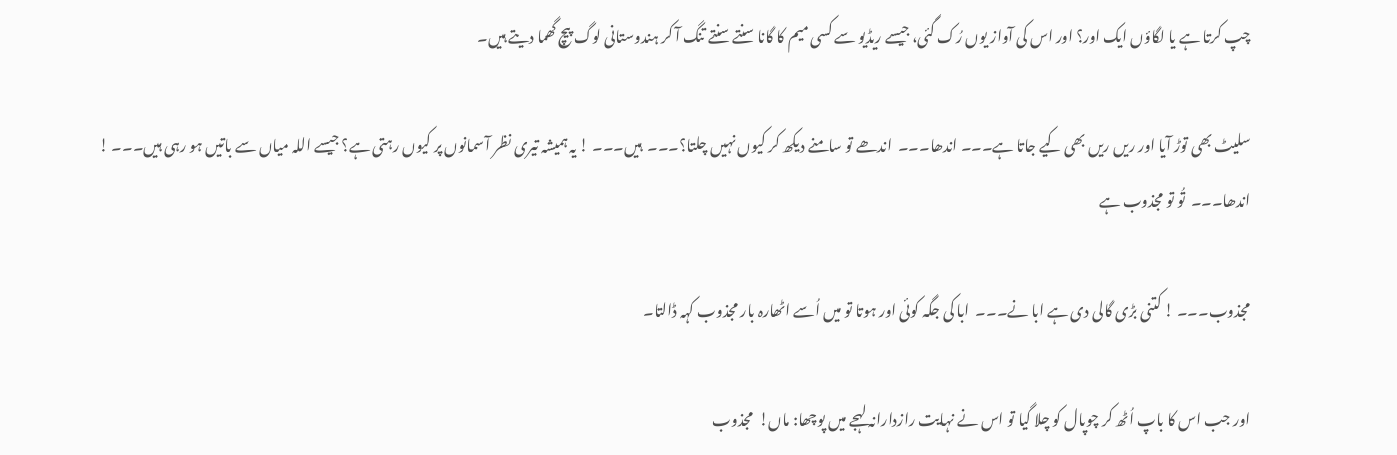چپ کرتا ہے یا لگاؤں ایک اور؟ اور اس کی آواز یوں رُک گئی، جیسے ریڈیو سے کسی میم کا گانا سنتے سنتے تنگ آ کر ہندوستانی لوگ پیچ گھما دیتے ہیں۔

سلیٹ بھی توڑ آیا اور ریں ریں بھی کیے جاتا ہے۔۔۔ اندھا۔۔۔  اندھے تو سامنے دیکھ کر کیوں نہیں چلتا؟۔۔۔  ہیں۔۔۔ ! یہ ہمیشہ تیری نظر آسمانوں پر کیوں رہتی ہے؟ جیسے اللہ میاں سے باتیں ہو رہی ہیں۔۔۔ ! اندھا۔۔۔  تُو تو مجذوب ہے

مجذوب۔۔۔ ! کتنی بڑی گالی دی ہے ابا نے۔۔۔  ابا کی جگہ کوئی اور ہوتا تو میں اُسے اٹھارہ بار مجذوب کہہ ڈالتا۔

اور جب اس کا باپ اُٹھ کر چوپال کو چلا گیا تو اس نے نہایت رازدارانہ لہجے میں پوچھا: ماں!  مجذوب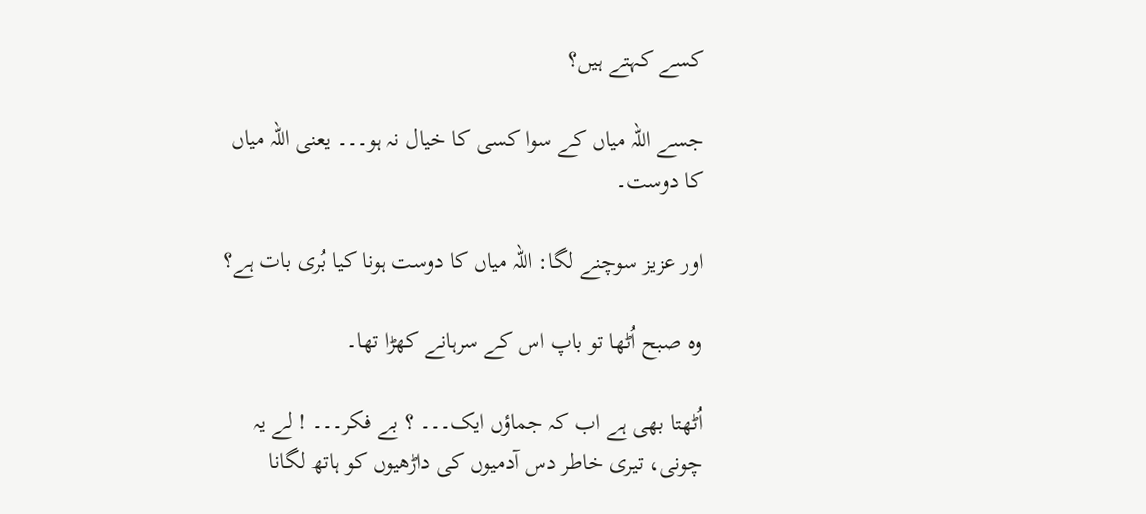کسے کہتے ہیں؟

جسے اللہ میاں کے سوا کسی کا خیال نہ ہو۔۔۔ یعنی اللہ میاں کا دوست۔

اور عزیز سوچنے لگا: اللہ میاں کا دوست ہونا کیا بُری بات ہے؟

وہ صبح اُٹھا تو باپ اس کے سرہانے کھڑا تھا۔

اُٹھتا بھی ہے اب کہ جماؤں ایک۔۔۔ ؟ بے فکر۔۔۔ ! لے یہ چونی، تیری خاطر دس آدمیوں کی داڑھیوں کو ہاتھ لگانا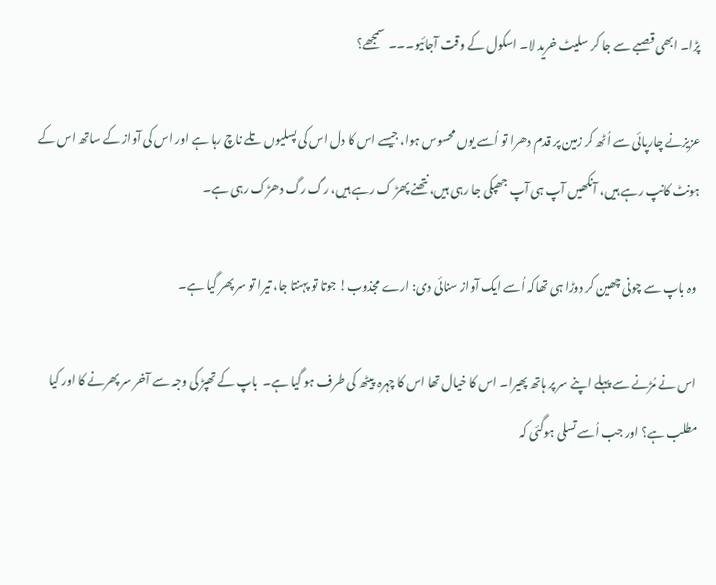پڑا۔ ابھی قصبے سے جا کر سلیٹ خرید لا۔ اسکول کے وقت آجائیو۔۔۔  سمجھے؟

عزیزنے چارپائی سے اُٹھ کر زمین پر قدم دھرا تو اُسے یوں محسوس ہوا، جیسے اس کا دل اس کی پسلیوں تلے ناچ رہا ہے اور اس کی آواز کے ساتھ اس کے ہونٹ کانپ رہے ہیں، آنکھیں آپ ہی آپ جھپکی جا رہی ہیں، نتھنے پھڑ ک رہے ہیں، رگ رگ دھڑک رہی ہے۔

 وہ باپ سے چونی چھین کر دوڑا ہی تھاکہ اُسے ایک آواز سنائی دی: ارے مجذوب! جوتا تو پہنتا جا، تیرا تو سر پھر گیا ہے۔

 اس نے مُڑنے سے پہلے اپنے سر پر ہاتھ پھیرا۔ اس کا خیال تھا اس کا چہرہ  پیٹھ کی طرف ہو گیا ہے۔  باپ کے تھپڑ کی وجہ سے آخر سر پھرنے کا اور کیا مطلب ہے؟ اور جب اُسے تسلی ہوگئی کہ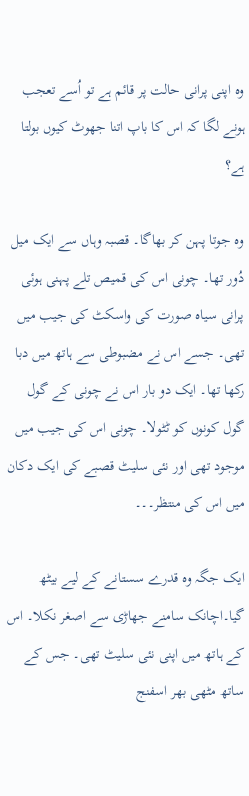وہ اپنی پرانی حالت پر قائم ہے تو اُسے تعجب ہونے لگا کہ اس کا باپ اتنا جھوٹ کیوں بولتا ہے؟

وہ جوتا پہن کر بھاگا۔ قصبہ وہاں سے ایک میل دُور تھا۔ چونی اس کی قمیص تلے پہنی ہوئی پرانی سیاہ صورت کی واسکٹ کی جیب میں تھی۔ جسے اس نے مضبوطی سے ہاتھ میں دبا رکھا تھا۔ ایک دو بار اس نے چونی کے گول گول کونوں کو ٹٹولا۔ چونی اس کی جیب میں موجود تھی اور نئی سلیٹ قصبے کی ایک دکان میں اس کی منتظر۔۔۔

ایک جگہ وہ قدرے سستانے کے لیے بیٹھ گیا۔اچانک سامنے جھاڑی سے اصغر نکلا۔ اس کے ہاتھ میں اپنی نئی سلیٹ تھی۔ جس کے ساتھ مٹھی بھر اسفنج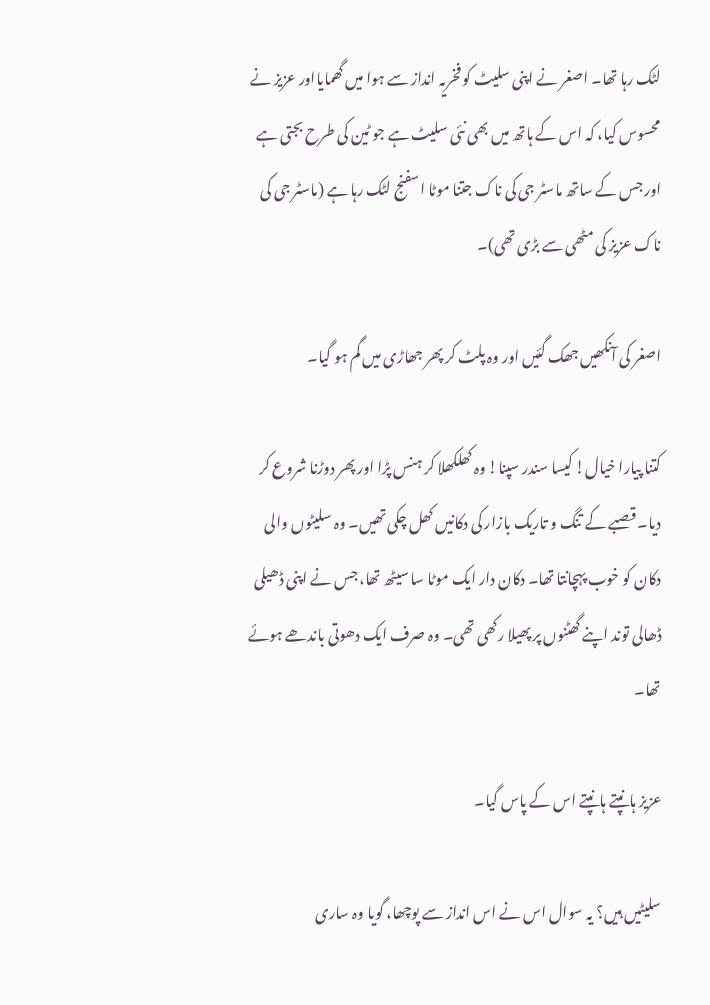لٹک رہا تھا۔ اصغر نے اپنی سلیٹ کو فخریہ انداز سے ہوا میں گھمایااور عزیز نے محسوس کیا، کہ اس کے ہاتھ میں بھی نئی سلیٹ ہے جو ٹین کی طرح بجتی ہے اور جس کے ساتھ ماسٹر جی کی ناک جتنا موٹا اسفنج لٹک رہا ہے (ماسٹر جی کی ناک عزیز کی مٹھی سے بڑی تھی)۔

اصغر کی آنکھیں جھک گئیں اور وہ پلٹ کر پھر جھاڑی میں گم ہو گیا۔

کتنا پیارا خیال! کیسا سندر سپنا! وہ کھلکھلا کر ہنس پڑا اور پھر دوڑنا شروع کر دیا۔ قصبے کے تنگ و تاریک بازار کی دکانیں کھل چکی تھیں۔ وہ سلیٹوں والی دکان کو خوب پہچانتا تھا۔ دکان دار ایک موٹا سا سیٹھ تھا، جس نے اپنی ڈھیلی ڈھالی توند اپنے گھٹنوں پر پھیلا رکھی تھی۔ وہ صرف ایک دھوتی باندھے ہوئے تھا۔

عزیز ہانپتے ہانپتے اس کے پاس گیا۔

سلیٹیں ہیں؟ یہ سوال اس نے اس انداز سے پوچھا، گویا وہ ساری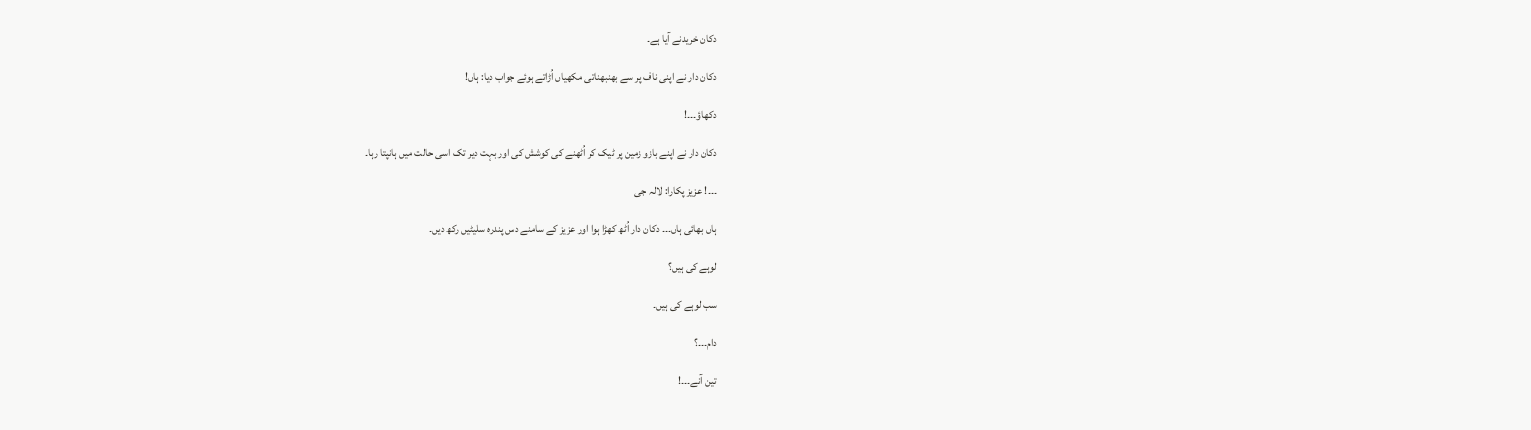دکان خریدنے آیا ہے۔

دکان دار نے اپنی ناف پر سے بھنبھناتی مکھیاں اُڑاتے ہوئے جواب دیا: ہاں!

دکھاؤ۔۔۔!

دکان دار نے اپنے بازو زمین پر ٹیک کر اُٹھنے کی کوشش کی اور بہت دیر تک اسی حالت میں ہانپتا رہا۔

۔۔۔! عزیز پکارا: لالہ جی

ہاں بھائی ہاں۔۔۔ دکان دار اُٹھ کھڑا ہوا اور عزیز کے سامنے دس پندرہ سلیٹیں رکھ دیں۔

لوہے کی ہیں؟

سب لوہے کی ہیں۔

دام۔۔۔؟

تین آنے۔۔۔!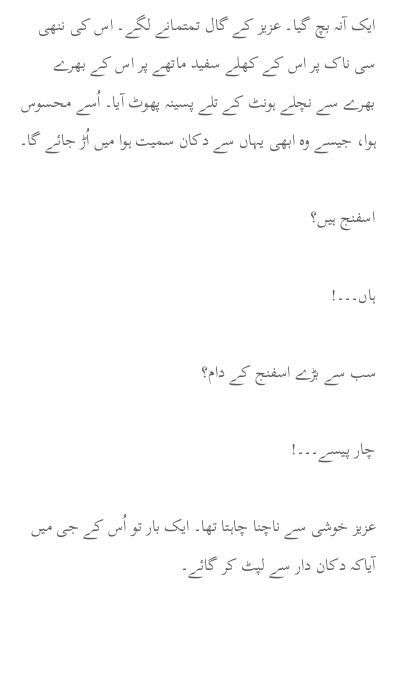ایک آنہ بچ گیا۔ عزیز کے گال تمتمانے لگے۔ اس کی ننھی سی ناک پر اس کے کھلے سفید ماتھے پر اس کے بھرے بھرے سے نچلے ہونٹ کے تلے پسینہ پھوٹ آیا۔ اُسے محسوس ہوا، جیسے وہ ابھی یہاں سے دکان سمیت ہوا میں اُڑ جائے گا۔

اسفنج ہیں؟

ہاں۔۔۔!

سب سے بڑے اسفنج کے دام؟

چار پیسے۔۔۔!

عزیز خوشی سے ناچنا چاہتا تھا۔ ایک بار تو اُس کے جی میں آیاکہ دکان دار سے لپٹ کر گائے۔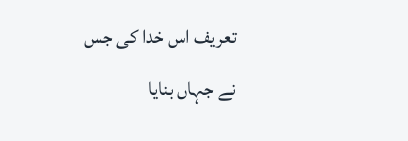تعریف اس خدا کی جس نے جہاں بنایا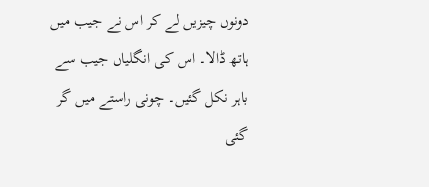دونوں چیزیں لے کر اس نے جیب میں ہاتھ ڈالا۔ اس کی انگلیاں جیب سے باہر نکل گئیں۔ چونی راستے میں گر گئی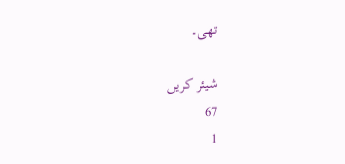تھی۔

شیئر کریں
67
1